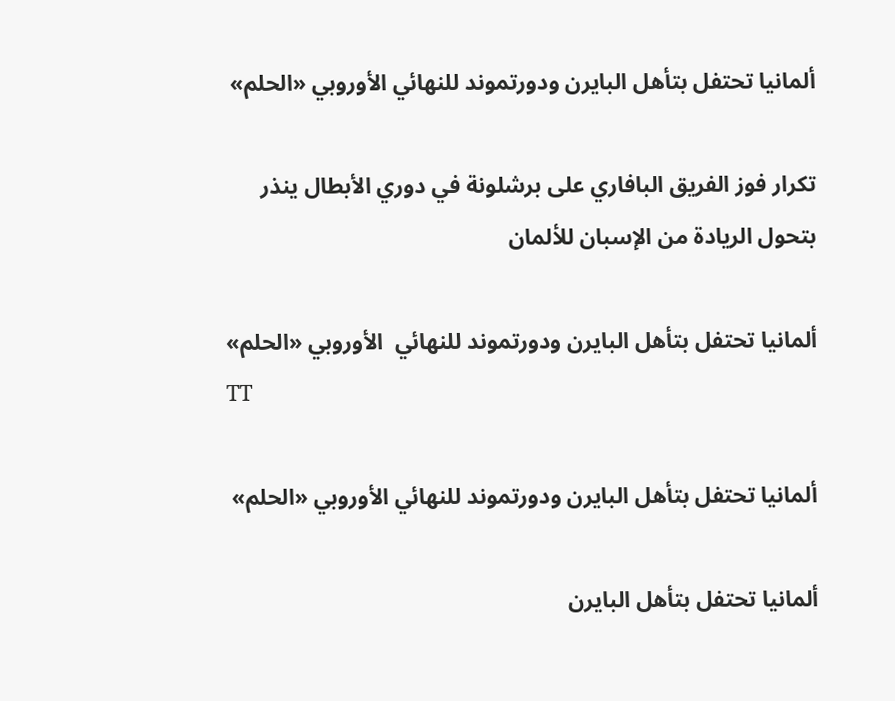ألمانيا تحتفل بتأهل البايرن ودورتموند للنهائي الأوروبي «الحلم»

تكرار فوز الفريق البافاري على برشلونة في دوري الأبطال ينذر بتحول الريادة من الإسبان للألمان

ألمانيا تحتفل بتأهل البايرن ودورتموند للنهائي  الأوروبي «الحلم»
TT

ألمانيا تحتفل بتأهل البايرن ودورتموند للنهائي الأوروبي «الحلم»

ألمانيا تحتفل بتأهل البايرن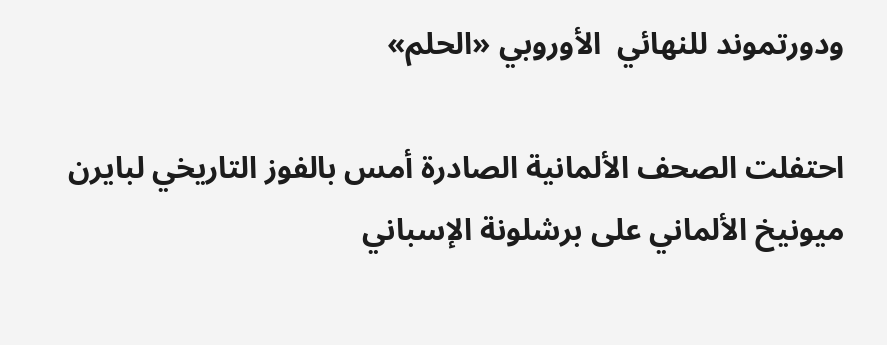ودورتموند للنهائي  الأوروبي «الحلم»

احتفلت الصحف الألمانية الصادرة أمس بالفوز التاريخي لبايرن ميونيخ الألماني على برشلونة الإسباني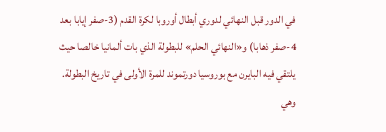في الدور قبل النهائي لدوري أبطال أوروبا لكرة القدم (3-صفر إيابا بعد 4-صفر ذهابا) و«النهائي الحلم» للبطولة الذي بات ألمانيا خالصا حيث يلتقي فيه البايرن مع بوروسيا دورتموند للمرة الأولى في تاريخ البطولة.
وهي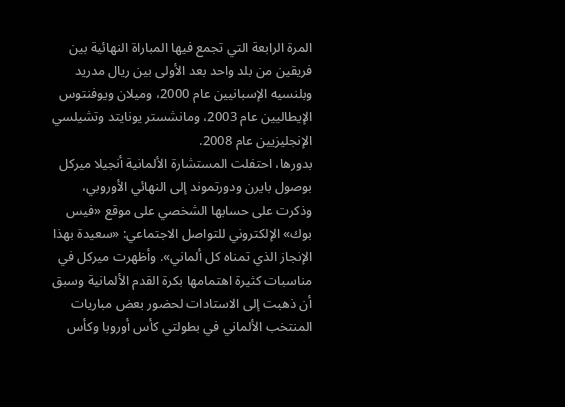المرة الرابعة التي تجمع فيها المباراة النهائية بين فريقين من بلد واحد بعد الأولى بين ريال مدريد وبلنسيه الإسبانيين عام 2000، وميلان ويوفنتوس الإيطاليين عام 2003، ومانشستر يونايتد وتشيلسي الإنجليزيين عام 2008.
بدورها، احتفلت المستشارة الألمانية أنجيلا ميركل بوصول بايرن ودورتموند إلى النهائي الأوروبي، وذكرت على حسابها الشخصي على موقع «فيس بوك» الإلكتروني للتواصل الاجتماعي: «سعيدة بهذا الإنجاز الذي تمناه كل ألماني». وأظهرت ميركل في مناسبات كثيرة اهتمامها بكرة القدم الألمانية وسبق أن ذهبت إلى الاستادات لحضور بعض مباريات المنتخب الألماني في بطولتي كأس أوروبا وكأس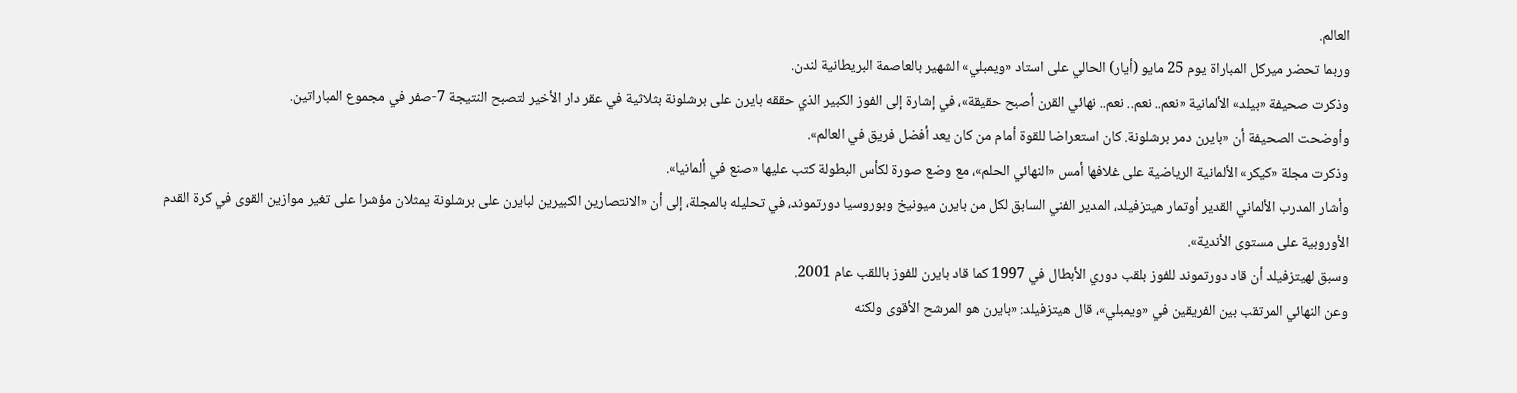العالم.
وربما تحضر ميركل المباراة يوم 25 مايو (أيار) الحالي على استاد «ويمبلي» الشهير بالعاصمة البريطانية لندن.
وذكرت صحيفة «بيلد» الألمانية «نعم.. نعم.. نعم.. نهائي القرن أصبح حقيقة»، في إشارة إلى الفوز الكبير الذي حققه بايرن على برشلونة بثلاثية في عقر دار الأخير لتصبح النتيجة 7-صفر في مجموع المباراتين.
وأوضحت الصحيفة أن «بايرن دمر برشلونة. كان استعراضا للقوة أمام من كان يعد أفضل فريق في العالم».
وذكرت مجلة «كيكر» الألمانية الرياضية على غلافها أمس «النهائي الحلم»، مع وضع صورة لكأس البطولة كتب عليها «صنع في ألمانيا».
وأشار المدرب الألماني القدير أوتمار هيتزفيلد، المدير الفني السابق لكل من بايرن ميونيخ وبوروسيا دورتموند، في تحليله بالمجلة، إلى أن «الانتصارين الكبيرين لبايرن على برشلونة يمثلان مؤشرا على تغير موازين القوى في كرة القدم الأوروبية على مستوى الأندية».
وسبق لهيتزفيلد أن قاد دورتموند للفوز بلقب دوري الأبطال في 1997 كما قاد بايرن للفوز باللقب عام 2001.
وعن النهائي المرتقب بين الفريقين في «ويمبلي»، قال هيتزفيلد: «بايرن هو المرشح الأقوى ولكنه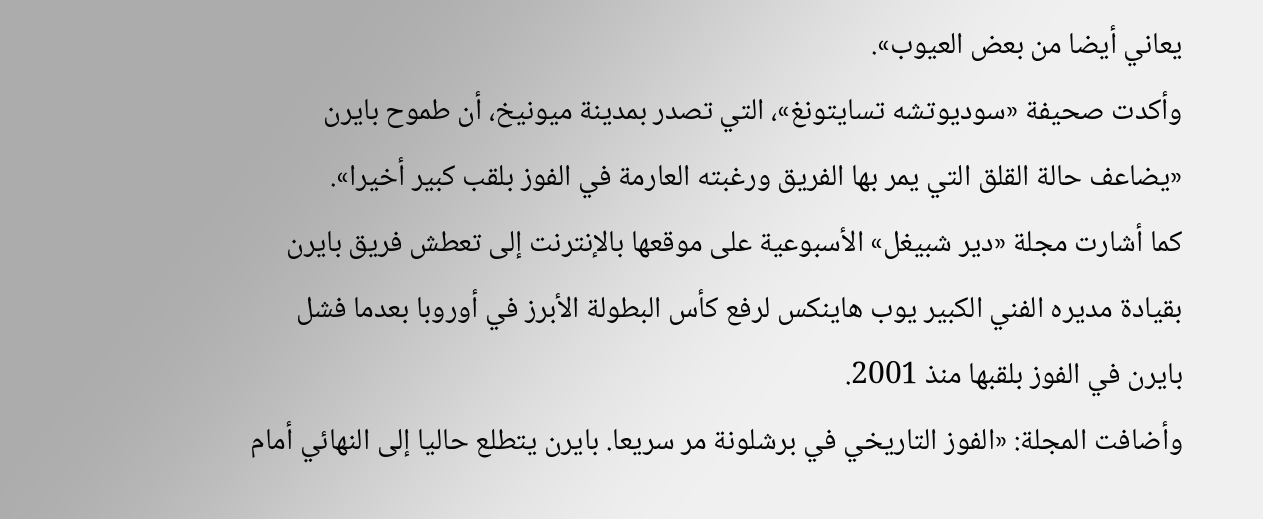يعاني أيضا من بعض العيوب».
وأكدت صحيفة «سوديوتشه تسايتونغ»، التي تصدر بمدينة ميونيخ، أن طموح بايرن «يضاعف حالة القلق التي يمر بها الفريق ورغبته العارمة في الفوز بلقب كبير أخيرا».
كما أشارت مجلة «دير شبيغل» الأسبوعية على موقعها بالإنترنت إلى تعطش فريق بايرن بقيادة مديره الفني الكبير يوب هاينكس لرفع كأس البطولة الأبرز في أوروبا بعدما فشل بايرن في الفوز بلقبها منذ 2001.
وأضافت المجلة: «الفوز التاريخي في برشلونة مر سريعا. بايرن يتطلع حاليا إلى النهائي أمام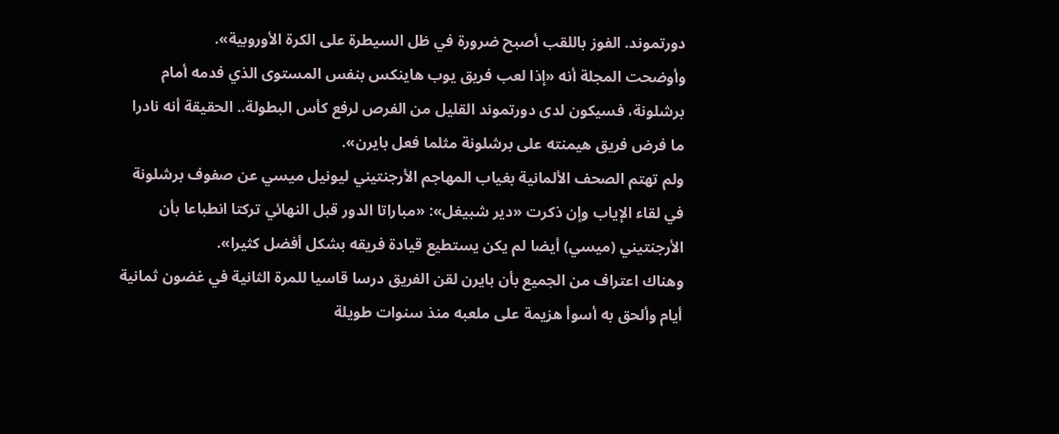دورتموند. الفوز باللقب أصبح ضرورة في ظل السيطرة على الكرة الأوروبية».
وأوضحت المجلة أنه «إذا لعب فريق يوب هاينكس بنفس المستوى الذي فدمه أمام برشلونة، فسيكون لدى دورتموند القليل من الفرص لرفع كأس البطولة.. الحقيقة أنه نادرا ما فرض فريق هيمنته على برشلونة مثلما فعل بايرن».
ولم تهتم الصحف الألمانية بغياب المهاجم الأرجنتيني ليونيل ميسي عن صفوف برشلونة في لقاء الإياب وإن ذكرت «دير شبيغل»: «مباراتا الدور قبل النهائي تركتا انطباعا بأن الأرجنتيني (ميسي) أيضا لم يكن يستطيع قيادة فريقه بشكل أفضل كثيرا».
وهناك اعتراف من الجميع بأن بايرن لقن الفريق درسا قاسيا للمرة الثانية في غضون ثمانية أيام وألحق به أسوأ هزيمة على ملعبه منذ سنوات طويلة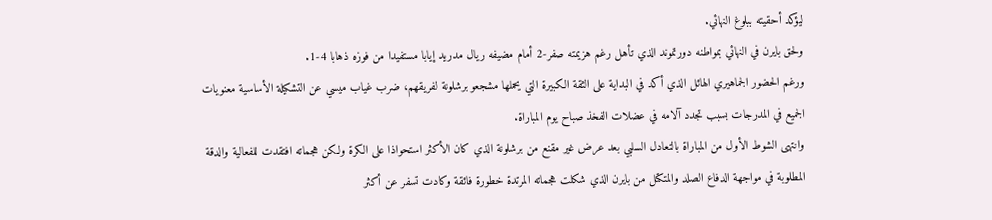ليؤكد أحقيته ببلوغ النهائي.
ولحق بايرن في النهائي بمواطنه دورتموند الذي تأهل رغم هزيمته صفر-2 أمام مضيفه ريال مدريد إيابا مستفيدا من فوزه ذهابا 4-1.
ورغم الحضور الجماهيري الهائل الذي أكد في البداية على الثقة الكبيرة التي يحملها مشجعو برشلونة لفريقهم، ضرب غياب ميسي عن التشكيلة الأساسية معنويات الجميع في المدرجات بسبب تجدد آلامه في عضلات الفخذ صباح يوم المباراة.
وانتهى الشوط الأول من المباراة بالتعادل السلبي بعد عرض غير مقنع من برشلونة الذي كان الأكثر استحواذا على الكرة ولكن هجماته افتقدت للفعالية والدقة المطلوبة في مواجهة الدفاع الصلد والمتكتل من بايرن الذي شكلت هجماته المرتدة خطورة فائقة وكادت تسفر عن أكثر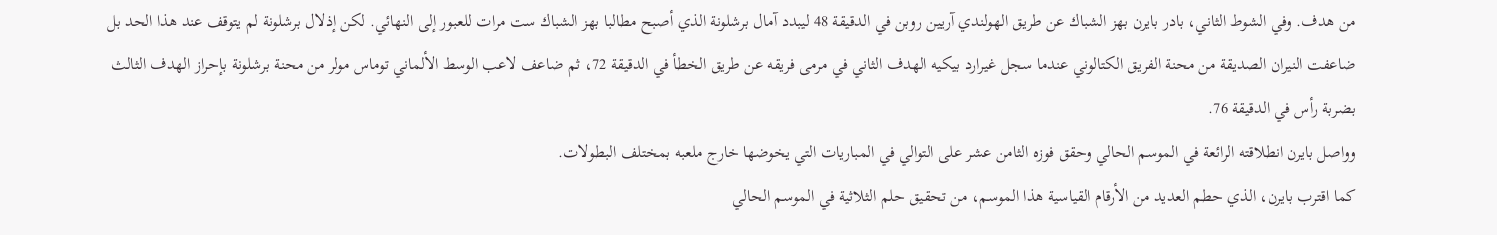من هدف. وفي الشوط الثاني، بادر بايرن بهز الشباك عن طريق الهولندي آريين روبن في الدقيقة 48 ليبدد آمال برشلونة الذي أصبح مطالبا بهز الشباك ست مرات للعبور إلى النهائي. لكن إذلال برشلونة لم يتوقف عند هذا الحد بل ضاعفت النيران الصديقة من محنة الفريق الكتالوني عندما سجل غيرارد بيكيه الهدف الثاني في مرمى فريقه عن طريق الخطأ في الدقيقة 72، ثم ضاعف لاعب الوسط الألماني توماس مولر من محنة برشلونة بإحراز الهدف الثالث بضربة رأس في الدقيقة 76.
وواصل بايرن انطلاقته الرائعة في الموسم الحالي وحقق فوزه الثامن عشر على التوالي في المباريات التي يخوضها خارج ملعبه بمختلف البطولات.
كما اقترب بايرن، الذي حطم العديد من الأرقام القياسية هذا الموسم، من تحقيق حلم الثلاثية في الموسم الحالي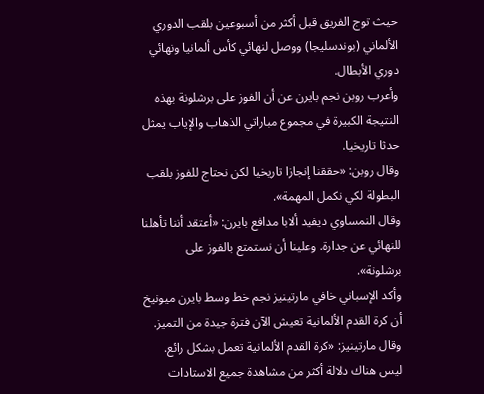حيث توج الفريق قبل أكثر من أسبوعين بلقب الدوري الألماني (بوندسليجا) ووصل لنهائي كأس ألمانيا ونهائي دوري الأبطال.
وأعرب روبن نجم بايرن عن أن الفوز على برشلونة بهذه النتيجة الكبيرة في مجموع مباراتي الذهاب والإياب يمثل حدثا تاريخيا.
وقال روبن: «حققنا إنجازا تاريخيا لكن نحتاج للفوز بلقب البطولة لكي نكمل المهمة».
وقال النمساوي ديفيد ألابا مدافع بايرن: «أعتقد أننا تأهلنا للنهائي عن جدارة. وعلينا أن نستمتع بالفوز على برشلونة».
وأكد الإسباني خافي مارتينيز نجم خط وسط بايرن ميونيخ أن كرة القدم الألمانية تعيش الآن فترة جيدة من التميز.
وقال مارتينيز: «كرة القدم الألمانية تعمل بشكل رائع. ليس هناك دلالة أكثر من مشاهدة جميع الاستادات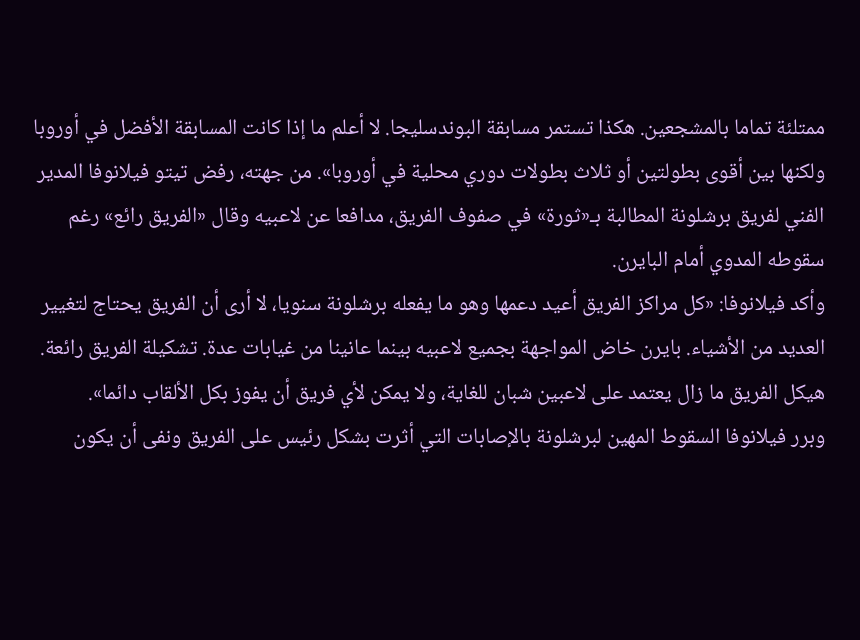ممتلئة تماما بالمشجعين. هكذا تستمر مسابقة البوندسليجا. لا أعلم ما إذا كانت المسابقة الأفضل في أوروبا ولكنها بين أقوى بطولتين أو ثلاث بطولات دوري محلية في أوروبا». من جهته، رفض تيتو فيلانوفا المدير الفني لفريق برشلونة المطالبة بـ«ثورة» في صفوف الفريق، مدافعا عن لاعبيه وقال «الفريق رائع» رغم سقوطه المدوي أمام البايرن.
وأكد فيلانوفا: «كل مراكز الفريق أعيد دعمها وهو ما يفعله برشلونة سنويا، لا أرى أن الفريق يحتاج لتغيير العديد من الأشياء. بايرن خاض المواجهة بجميع لاعبيه بينما عانينا من غيابات عدة. تشكيلة الفريق رائعة. هيكل الفريق ما زال يعتمد على لاعبين شبان للغاية، ولا يمكن لأي فريق أن يفوز بكل الألقاب دائما».
وبرر فيلانوفا السقوط المهين لبرشلونة بالإصابات التي أثرت بشكل رئيس على الفريق ونفى أن يكون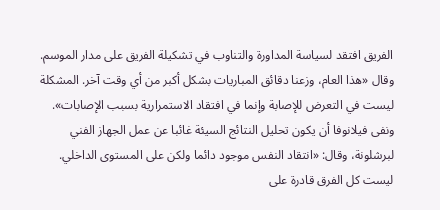الفريق افتقد لسياسة المداورة والتناوب في تشكيلة الفريق على مدار الموسم.
وقال «هذا العام، وزعنا دقائق المباريات بشكل أكبر من أي وقت آخر. المشكلة ليست في التعرض للإصابة وإنما في افتقاد الاستمرارية بسبب الإصابات».
ونفى فيلانوفا أن يكون تحليل النتائج السيئة غائبا عن عمل الجهاز الفني لبرشلونة، وقال: «انتقاد النفس موجود دائما ولكن على المستوى الداخلي. ليست كل الفرق قادرة على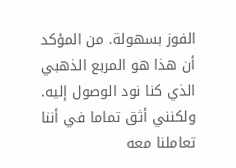الفوز بسهولة. من المؤكد أن هذا هو المربع الذهبي الذي كنا نود الوصول إليه. ولكنني أثق تماما في أننا تعاملنا معه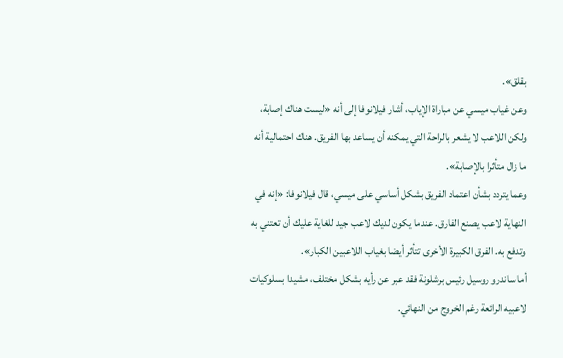بقلق».
وعن غياب ميسي عن مباراة الإياب، أشار فيلانوفا إلى أنه «ليست هناك إصابة، ولكن اللاعب لا يشعر بالراحة التي يمكنه أن يساعد بها الفريق. هناك احتمالية أنه ما زال متأثرا بالإصابة».
وعما يتردد بشأن اعتماد الفريق بشكل أساسي على ميسي، قال فيلانوفا: «إنه في النهاية لاعب يصنع الفارق. عندما يكون لديك لاعب جيد للغاية عليك أن تعتني به وتدفع به. الفرق الكبيرة الأخرى تتأثر أيضا بغياب اللاعبين الكبار».
أما ساندرو روسيل رئيس برشلونة فقد عبر عن رأيه بشكل مختلف، مشيدا بسلوكيات لاعبيه الرائعة رغم الخروج من النهائي.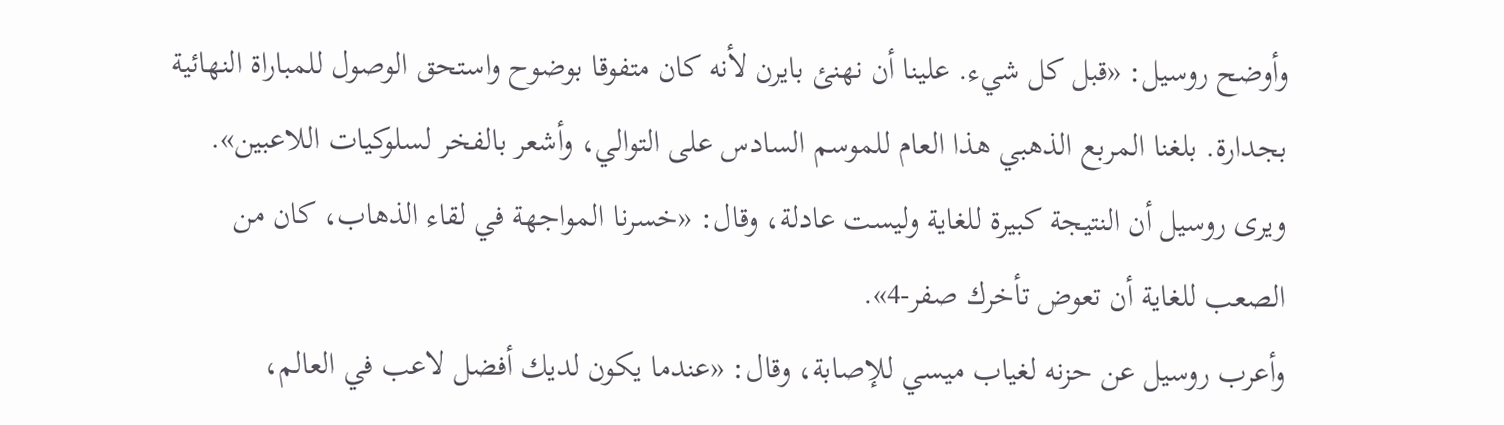وأوضح روسيل: «قبل كل شيء. علينا أن نهنئ بايرن لأنه كان متفوقا بوضوح واستحق الوصول للمباراة النهائية بجدارة. بلغنا المربع الذهبي هذا العام للموسم السادس على التوالي، وأشعر بالفخر لسلوكيات اللاعبين».
ويرى روسيل أن النتيجة كبيرة للغاية وليست عادلة، وقال: «خسرنا المواجهة في لقاء الذهاب، كان من الصعب للغاية أن تعوض تأخرك صفر-4».
وأعرب روسيل عن حزنه لغياب ميسي للإصابة، وقال: «عندما يكون لديك أفضل لاعب في العالم،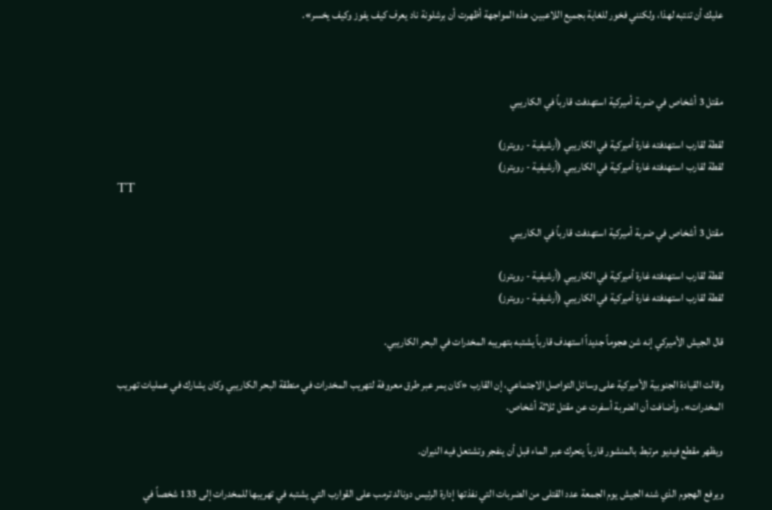عليك أن تنتبه لهذا، ولكنني فخور للغاية بجميع اللاعبين. هذه المواجهة أظهرت أن برشلونة ناد يعرف كيف يفوز وكيف يخسر».



مقتل 3 أشخاص في ضربة أميركية استهدفت قارباً في الكاريبي

لقطة لقارب استهدفته غارة أميركية في الكاريبي (أرشيفية - رويترز)
لقطة لقارب استهدفته غارة أميركية في الكاريبي (أرشيفية - رويترز)
TT

مقتل 3 أشخاص في ضربة أميركية استهدفت قارباً في الكاريبي

لقطة لقارب استهدفته غارة أميركية في الكاريبي (أرشيفية - رويترز)
لقطة لقارب استهدفته غارة أميركية في الكاريبي (أرشيفية - رويترز)

قال الجيش الأميركي إنه شن هجوماً جديداً استهدف قارباً يشتبه بتهريبه المخدرات في البحر الكاريبي.

وقالت القيادة الجنوبية الأميركية على وسائل التواصل الاجتماعي، إن القارب «كان يمر عبر طرق معروفة لتهريب المخدرات في منطقة البحر الكاريبي وكان يشارك في عمليات تهريب المخدرات». وأضافت أن الضربة أسفرت عن مقتل ثلاثة أشخاص.

ويظهر مقطع فيديو مرتبط بالمنشور قارباً يتحرك عبر الماء قبل أن ينفجر وتشتعل فيه النيران.

ويرفع الهجوم الذي شنه الجيش يوم الجمعة عدد القتلى من الضربات التي نفذتها إدارة الرئيس دونالد ترمب على القوارب التي يشتبه في تهريبها للمخدرات إلى 133 شخصاً في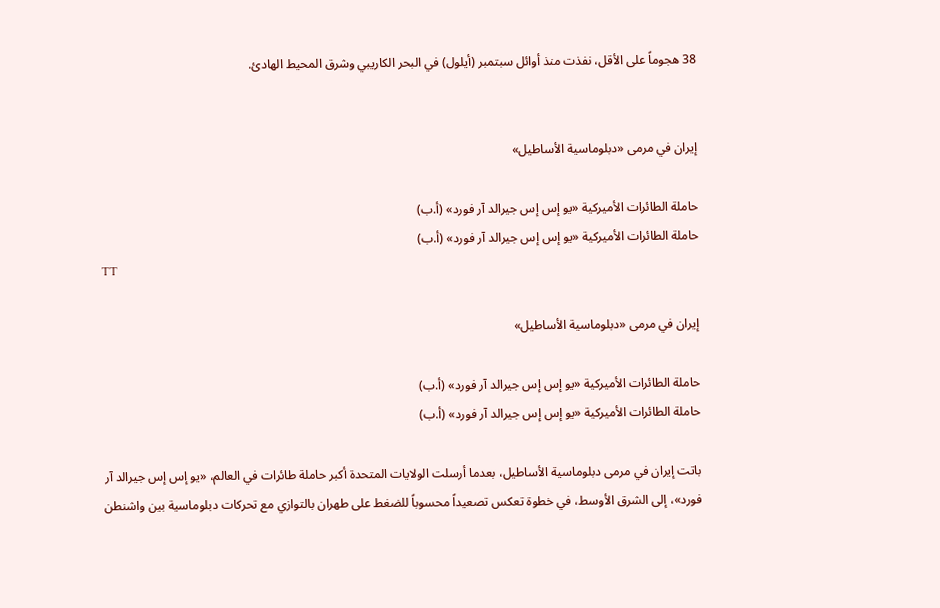38 هجوماً على الأقل، نفذت منذ أوائل سبتمبر (أيلول) في البحر الكاريبي وشرق المحيط الهادئ.


إيران في مرمى «دبلوماسية الأساطيل»

حاملة الطائرات الأميركية «يو إس إس جيرالد آر فورد» (أ.ب)
حاملة الطائرات الأميركية «يو إس إس جيرالد آر فورد» (أ.ب)
TT

إيران في مرمى «دبلوماسية الأساطيل»

حاملة الطائرات الأميركية «يو إس إس جيرالد آر فورد» (أ.ب)
حاملة الطائرات الأميركية «يو إس إس جيرالد آر فورد» (أ.ب)

باتت إيران في مرمى دبلوماسية الأساطيل، بعدما أرسلت الولايات المتحدة أكبر حاملة طائرات في العالم، «يو إس إس جيرالد آر فورد»، إلى الشرق الأوسط، في خطوة تعكس تصعيداً محسوباً للضغط على طهران بالتوازي مع تحركات دبلوماسية بين واشنطن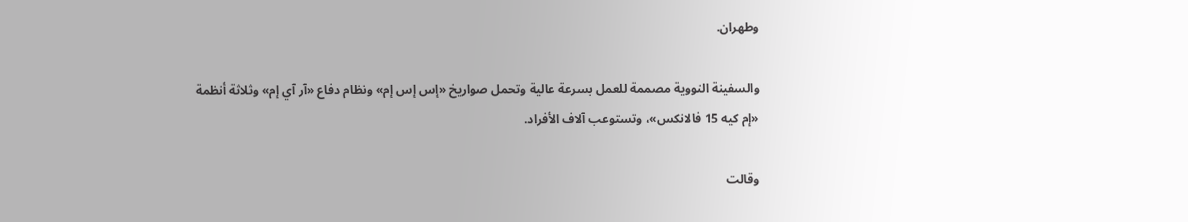وطهران.

والسفينة النووية مصممة للعمل بسرعة عالية وتحمل صواريخ «إس إس إم» ونظام دفاع «آر آي إم» وثلاثة أنظمة «إم كيه 15 فالانكس»، وتستوعب آلاف الأفراد.

وقالت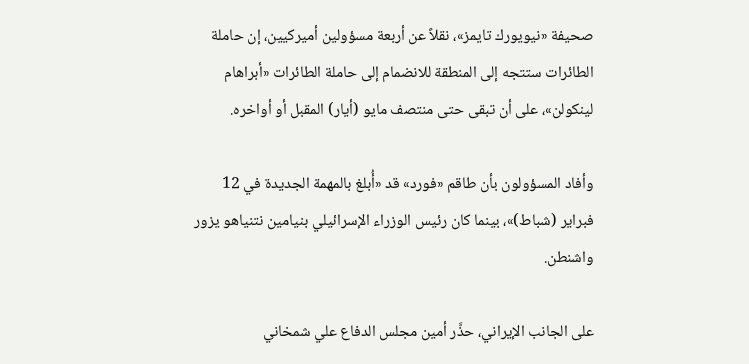صحيفة «نيويورك تايمز»، نقلاً عن أربعة مسؤولين أميركيين، إن حاملة الطائرات ستتجه إلى المنطقة للانضمام إلى حاملة الطائرات «أبراهام لينكولن»، على أن تبقى حتى منتصف مايو (أيار) المقبل أو أواخره.

وأفاد المسؤولون بأن طاقم «فورد» قد «أُبلغ بالمهمة الجديدة في 12 فبراير (شباط)»، بينما كان رئيس الوزراء الإسرائيلي بنيامين نتنياهو يزور واشنطن.

على الجانب الإيراني، حذَّر أمين مجلس الدفاع علي شمخاني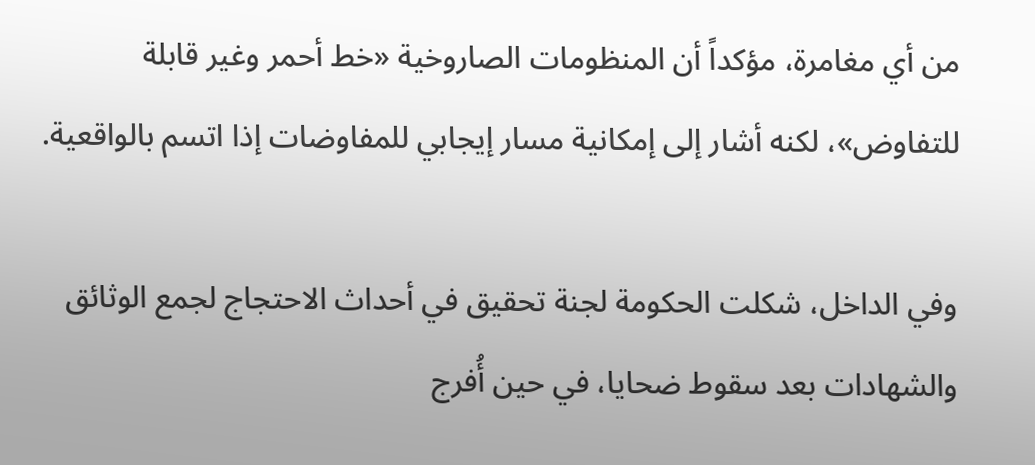من أي مغامرة، مؤكداً أن المنظومات الصاروخية «خط أحمر وغير قابلة للتفاوض»، لكنه أشار إلى إمكانية مسار إيجابي للمفاوضات إذا اتسم بالواقعية.

وفي الداخل، شكلت الحكومة لجنة تحقيق في أحداث الاحتجاج لجمع الوثائق والشهادات بعد سقوط ضحايا، في حين أُفرج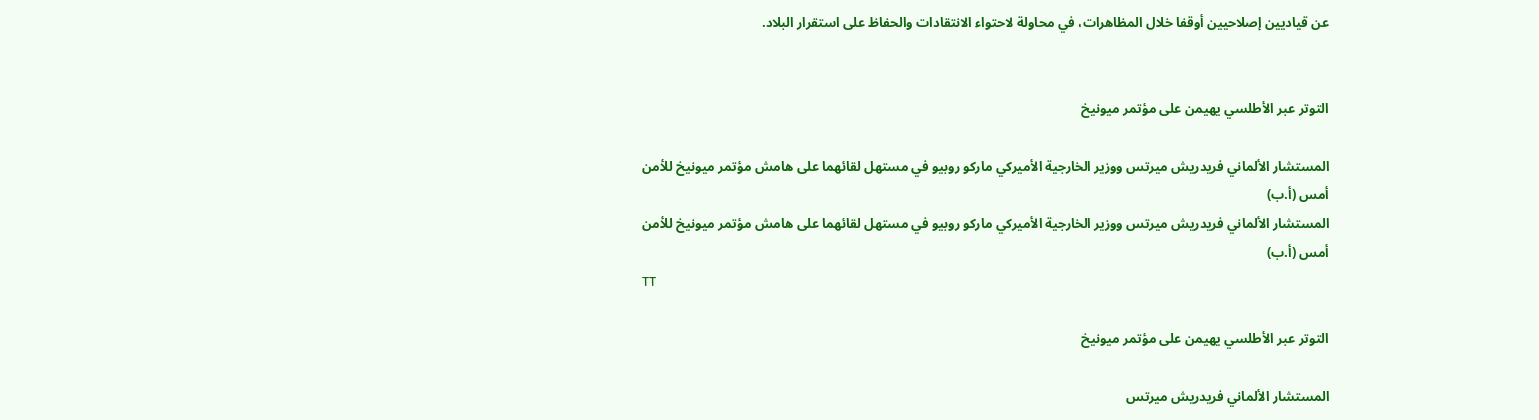عن قياديين إصلاحيين أوقفا خلال المظاهرات، في محاولة لاحتواء الانتقادات والحفاظ على استقرار البلاد.


التوتر عبر الأطلسي يهيمن على مؤتمر ميونيخ

المستشار الألماني فريدريش ميرتس ووزير الخارجية الأميركي ماركو روبيو في مستهل لقائهما على هامش مؤتمر ميونيخ للأمن أمس (أ.ب)
المستشار الألماني فريدريش ميرتس ووزير الخارجية الأميركي ماركو روبيو في مستهل لقائهما على هامش مؤتمر ميونيخ للأمن أمس (أ.ب)
TT

التوتر عبر الأطلسي يهيمن على مؤتمر ميونيخ

المستشار الألماني فريدريش ميرتس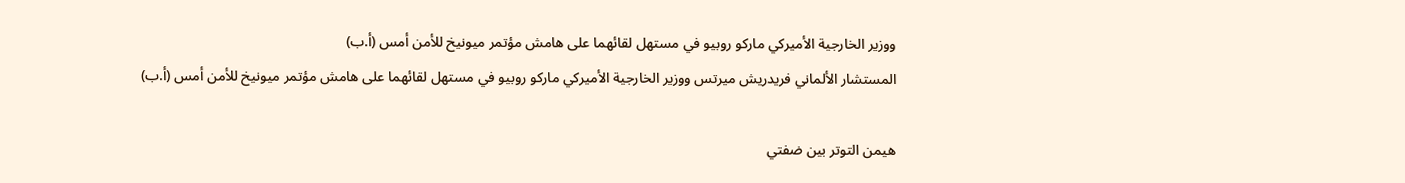ووزير الخارجية الأميركي ماركو روبيو في مستهل لقائهما على هامش مؤتمر ميونيخ للأمن أمس (أ.ب)
المستشار الألماني فريدريش ميرتس ووزير الخارجية الأميركي ماركو روبيو في مستهل لقائهما على هامش مؤتمر ميونيخ للأمن أمس (أ.ب)

هيمن التوتر بين ضفتي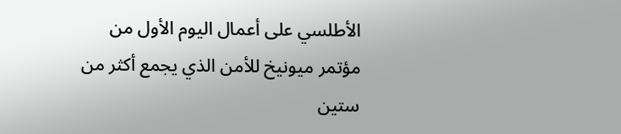الأطلسي على أعمال اليوم الأول من مؤتمر ميونيخ للأمن الذي يجمع أكثر من ستين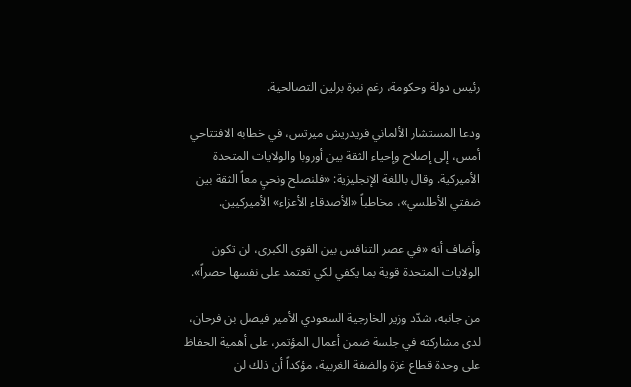رئيس دولة وحكومة، رغم نبرة برلين التصالحية.

ودعا المستشار الألماني فريدريش ميرتس، في خطابه الافتتاحي أمس، إلى إصلاح وإحياء الثقة بين أوروبا والولايات المتحدة الأميركية. وقال باللغة الإنجليزية: «فلنصلح ونحيِ معاً الثقة بين ضفتي الأطلسي»، مخاطباً «الأصدقاء الأعزاء» الأميركيين.

وأضاف أنه «في عصر التنافس بين القوى الكبرى، لن تكون الولايات المتحدة قوية بما يكفي لكي تعتمد على نفسها حصراً».

من جانبه، شدّد وزير الخارجية السعودي الأمير فيصل بن فرحان، لدى مشاركته في جلسة ضمن أعمال المؤتمر، على أهمية الحفاظ على وحدة قطاع غزة والضفة الغربية، مؤكداً أن ذلك لن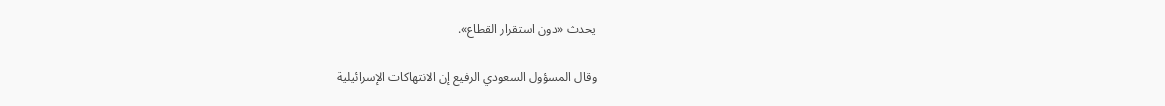يحدث «دون استقرار القطاع».

وقال المسؤول السعودي الرفيع إن الانتهاكات الإسرائيلية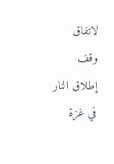لاتفاق وقف إطلاق النار في غزة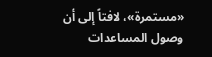«مستمرة»، لافتاً إلى أن وصول المساعدات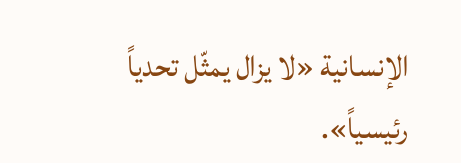الإنسانية «لا يزال يمثّل تحدياً رئيسياً».